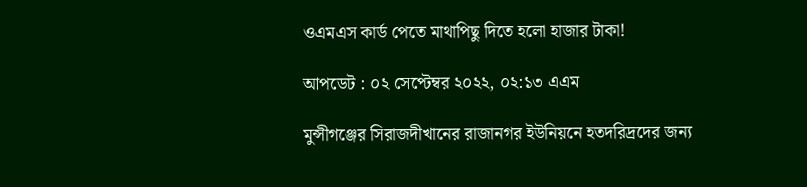ওএমএস কার্ড পেতে মাথাপিছু দিতে হলো হাজার টাকা!

আপডেট : ০২ সেপ্টেম্বর ২০২২, ০২:১৩ এএম

মুন্সীগঞ্জের সিরাজদীখানের রাজানগর ইউনিয়নে হতদরিদ্রদের জন্য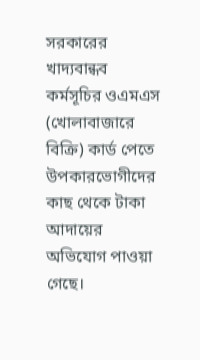সরকারের খাদ্যবান্ধব কর্মসূচির ওএমএস (খোলাবাজারে বিক্রি) কার্ড পেতে উপকারভোগীদের কাছ থেকে টাকা আদায়ের অভিযোগ পাওয়া গেছে।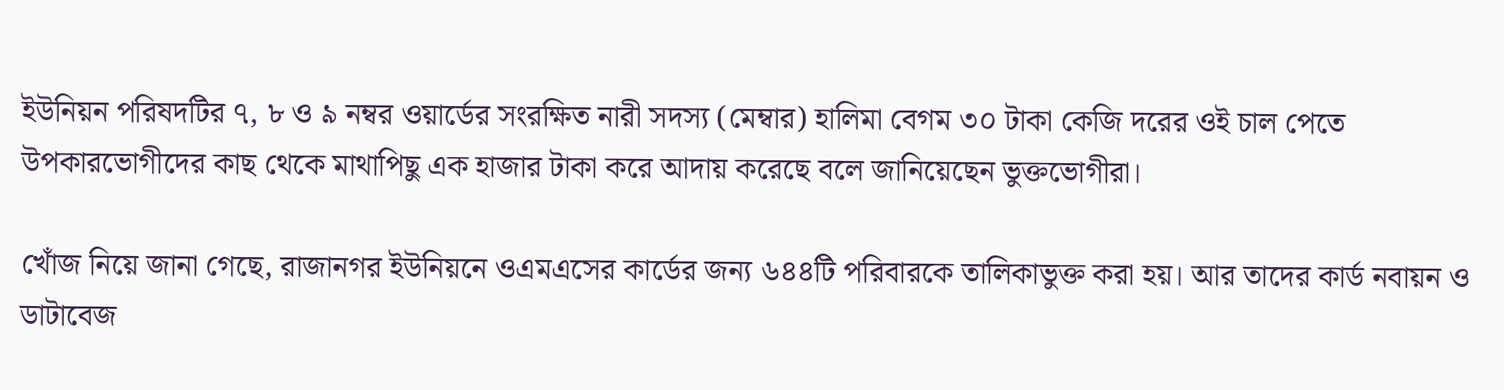ইউনিয়ন পরিষদটির ৭, ৮ ও ৯ নম্বর ওয়ার্ডের সংরক্ষিত নারী সদস্য (মেম্বার) হালিমা বেগম ৩০ টাকা কেজি দরের ওই চাল পেতে উপকারভোগীদের কাছ থেকে মাথাপিছু এক হাজার টাকা করে আদায় করেছে বলে জানিয়েছেন ভুক্তভোগীরা।

খোঁজ নিয়ে জানা গেছে, রাজানগর ইউনিয়নে ওএমএসের কার্ডের জন্য ৬৪৪টি পরিবারকে তালিকাভুক্ত করা হয়। আর তাদের কার্ড নবায়ন ও ডাটাবেজ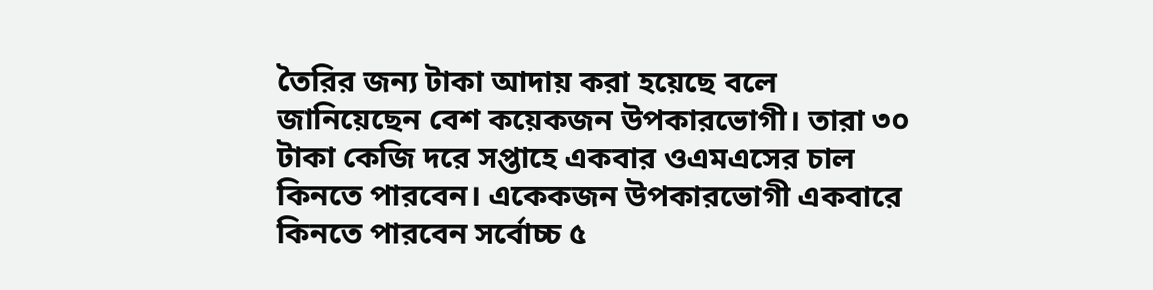তৈরির জন্য টাকা আদায় করা হয়েছে বলে জানিয়েছেন বেশ কয়েকজন উপকারভোগী। তারা ৩০ টাকা কেজি দরে সপ্তাহে একবার ওএমএসের চাল কিনতে পারবেন। একেকজন উপকারভোগী একবারে কিনতে পারবেন সর্বোচ্চ ৫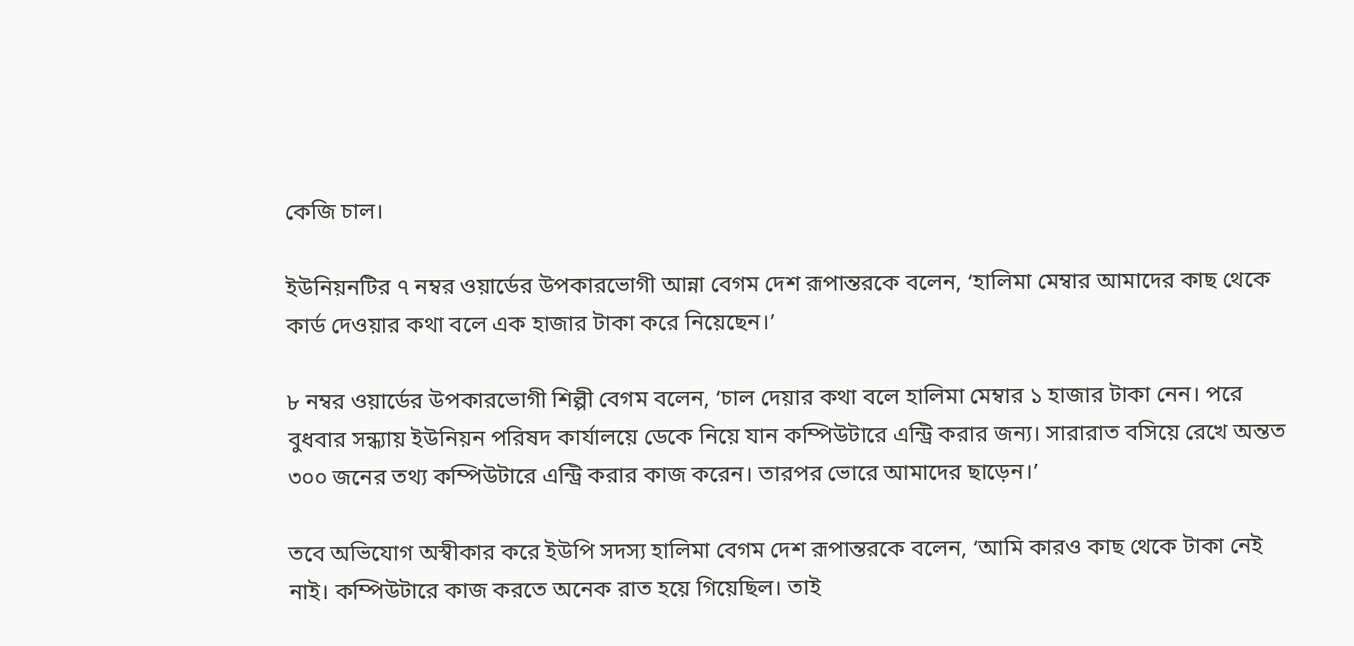কেজি চাল।

ইউনিয়নটির ৭ নম্বর ওয়ার্ডের উপকারভোগী আন্না বেগম দেশ রূপান্তরকে বলেন, ‘হালিমা মেম্বার আমাদের কাছ থেকে কার্ড দেওয়ার কথা বলে এক হাজার টাকা করে নিয়েছেন।’

৮ নম্বর ওয়ার্ডের উপকারভোগী শিল্পী বেগম বলেন, ‘চাল দেয়ার কথা বলে হালিমা মেম্বার ১ হাজার টাকা নেন। পরে বুধবার সন্ধ্যায় ইউনিয়ন পরিষদ কার্যালয়ে ডেকে নিয়ে যান কম্পিউটারে এন্ট্রি করার জন্য। সারারাত বসিয়ে রেখে অন্তত ৩০০ জনের তথ্য কম্পিউটারে এন্ট্রি করার কাজ করেন। তারপর ভোরে আমাদের ছাড়েন।’

তবে অভিযোগ অস্বীকার করে ইউপি সদস্য হালিমা বেগম দেশ রূপান্তরকে বলেন, ‘আমি কারও কাছ থেকে টাকা নেই নাই। কম্পিউটারে কাজ করতে অনেক রাত হয়ে গিয়েছিল। তাই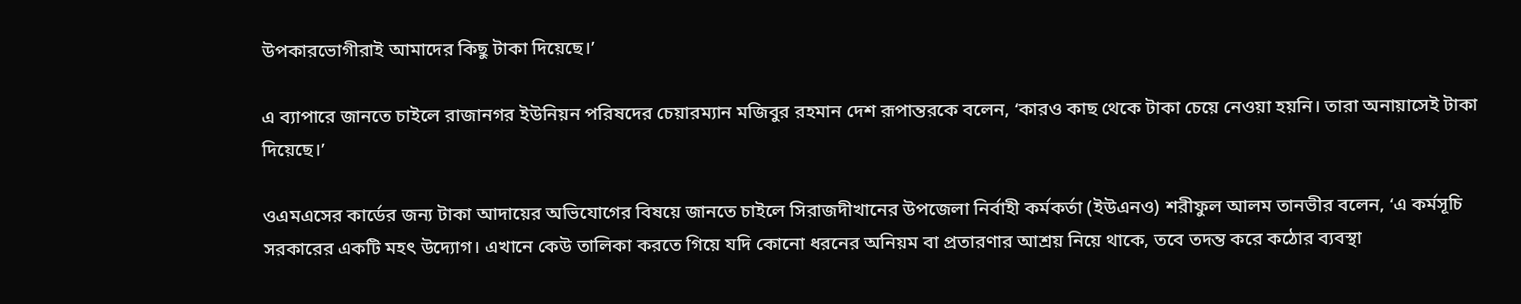উপকারভোগীরাই আমাদের কিছু টাকা দিয়েছে।’

এ ব্যাপারে জানতে চাইলে রাজানগর ইউনিয়ন পরিষদের চেয়ারম্যান মজিবুর রহমান দেশ রূপান্তরকে বলেন, ‘কারও কাছ থেকে টাকা চেয়ে নেওয়া হয়নি। তারা অনায়াসেই টাকা দিয়েছে।’

ওএমএসের কার্ডের জন্য টাকা আদায়ের অভিযোগের বিষয়ে জানতে চাইলে সিরাজদীখানের উপজেলা নির্বাহী কর্মকর্তা (ইউএনও) শরীফুল আলম তানভীর বলেন, ‘এ কর্মসূচি সরকারের একটি মহৎ উদ্যোগ। এখানে কেউ তালিকা করতে গিয়ে যদি কোনো ধরনের অনিয়ম বা প্রতারণার আশ্রয় নিয়ে থাকে, তবে তদন্ত করে কঠোর ব্যবস্থা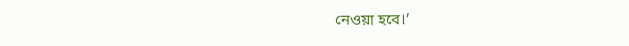নেওয়া হবে।’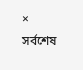×
সর্বশেষ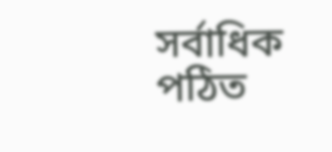সর্বাধিক পঠিত